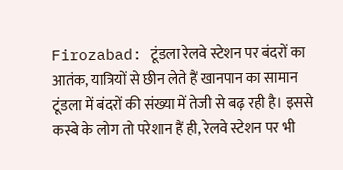Firozabad: टूंडला रेलवे स्टेशन पर बंदरों का आतंक, यात्रियों से छीन लेते हैं खानपान का सामान
टूंडला में बंदरों की संख्या में तेजी से बढ़ रही है। इससे कस्बे के लोग तो परेशान हैं ही, रेलवे स्टेशन पर भी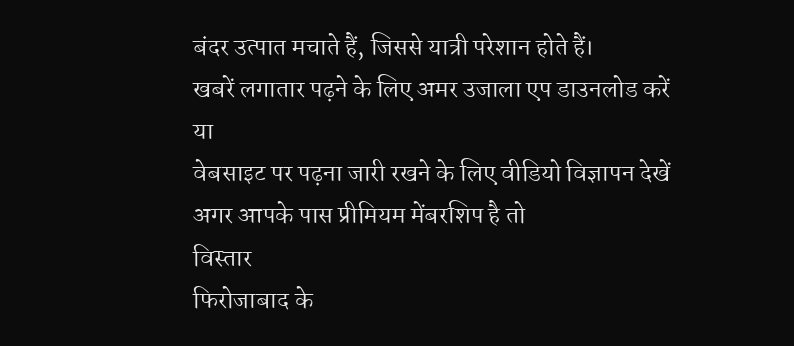बंदर उत्पात मचाते हैं, जिससे यात्री परेशान होते हैं।
खबरें लगातार पढ़ने के लिए अमर उजाला एप डाउनलोड करें
या
वेबसाइट पर पढ़ना जारी रखने के लिए वीडियो विज्ञापन देखें
अगर आपके पास प्रीमियम मेंबरशिप है तो
विस्तार
फिरोजाबाद के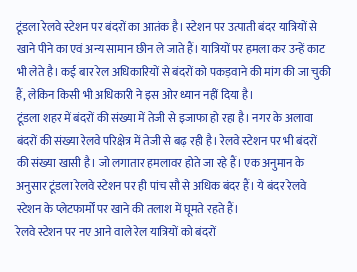टूंडला रेलवे स्टेशन पर बंदरों का आतंक है। स्टेशन पर उत्पाती बंदर यात्रियों से खाने पीने का एवं अन्य सामान छीन ले जाते हैं। यात्रियों पर हमला कर उन्हें काट भी लेते है। कई बार रेल अधिकारियों से बंदरों को पकड़वाने की मांग की जा चुकी हैं, लेकिन किसी भी अधिकारी ने इस ओर ध्यान नहीं दिया है।
टूंडला शहर में बंदरों की संख्या में तेजी से इजाफा हो रहा है। नगर के अलावा बंदरों की संख्या रेलवे परिक्षेत्र में तेजी से बढ़ रही है। रेलवे स्टेशन पर भी बंदरों की संख्या खासी है। जो लगातार हमलावर होते जा रहे हैं। एक अनुमान के अनुसार टूंडला रेलवे स्टेशन पर ही पांच सौ से अधिक बंदर हैं। ये बंदर रेलवे स्टेशन के प्लेटफार्मों पर खाने की तलाश में घूमते रहते हैं।
रेलवे स्टेशन पर नए आने वाले रेल यात्रियों को बंदरों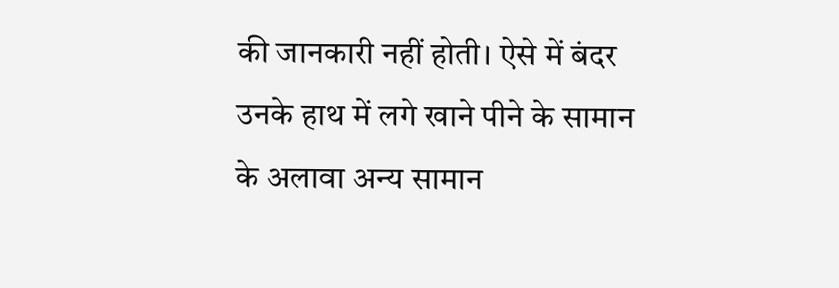की जानकारी नहीं होती। ऐसे में बंदर उनके हाथ में लगे खाने पीने के सामान के अलावा अन्य सामान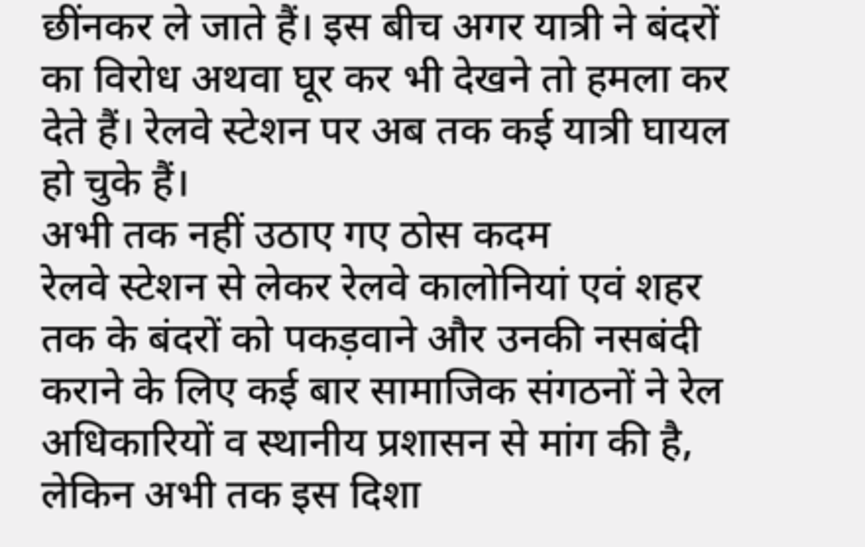छींनकर ले जाते हैं। इस बीच अगर यात्री ने बंदरों का विरोध अथवा घूर कर भी देखने तो हमला कर देते हैं। रेलवे स्टेशन पर अब तक कई यात्री घायल हो चुके हैं।
अभी तक नहीं उठाए गए ठोस कदम
रेलवे स्टेशन से लेकर रेलवे कालोनियां एवं शहर तक के बंदरों को पकड़वाने और उनकी नसबंदी कराने के लिए कई बार सामाजिक संगठनों ने रेल अधिकारियों व स्थानीय प्रशासन से मांग की है, लेकिन अभी तक इस दिशा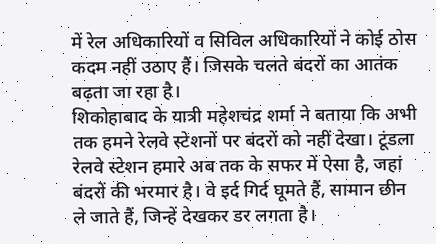में रेल अधिकारियों व सिविल अधिकारियों ने कोई ठोस कदम नहीं उठाए हैं। जिसके चलते बंदरों का आतंक बढ़ता जा रहा है।
शिकोहाबाद के यात्री महेशचंद्र शर्मा ने बताया कि अभी तक हमने रेलवे स्टेशनों पर बंदरों को नहीं देखा। टूंडला रेलवे स्टेशन हमारे अब तक के सफर में ऐसा है, जहां बंदरों की भरमार है। वे इर्द गिर्द घूमते हैं, सामान छीन ले जाते हैं, जिन्हें देखकर डर लगता है।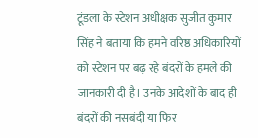टूंडला के स्टेशन अधीक्षक सुजीत कुमार सिंह ने बताया कि हमने वरिष्ठ अधिकारियों को स्टेशन पर बढ़ रहे बंदरों के हमले की जानकारी दी है। उनके आदेशों के बाद ही बंदरों की नसबंदी या फिर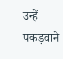उन्हें पकड़वाने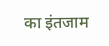का इंतजाम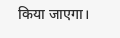किया जाएगा।